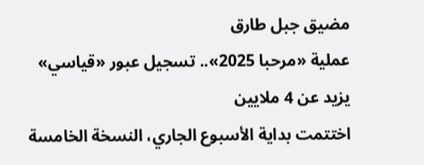مضيق جبل طارق
عملية «مرحبا 2025».. تسجيل عبور «قياسي» يزيد عن 4 ملايين
اختتمت بداية الأسبوع الجاري، النسخة الخامسة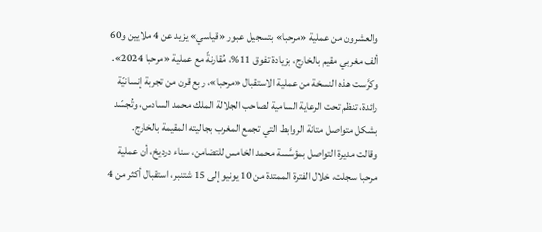والعشرون من عملية «مرحبا» بتسجيل عبور «قياسي» يزيد عن 4 ملايين و60 ألف مغربي مقيم بالخارج، بزيادة تفوق 11%، مُقارنةً مع عملية «مرحبا 2024».
وكرَّست هذه النسخة من عملية الاستقبال «مرحبا»، ربع قرن من تجربة إنسانيّة رائدة، تنظم تحت الرعاية السامية لصاحب الجلالة الملك محمد السادس، وتُجسّد بشكل متواصل متانة الروابط التي تجمع المغرب بجاليته المقيمة بالخارج.
وقالت مديرة التواصل بمؤسَّسة محمد الخامس للتضامن، سناء درديخ، أن عملية مرحبا سجلت، خلال الفترة الممتدة من 10 يونيو إلى 15 شتنبر، استقبال أكثر من 4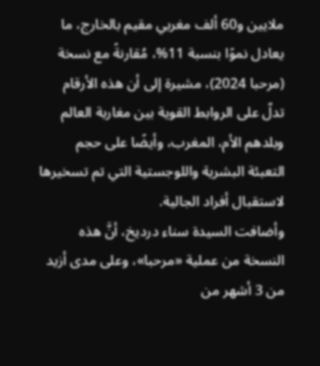ملايين و60 ألف مغربي مقيم بالخارج، ما يعادل نموًا بنسبة 11%، مُقارنةً مع نسخة (مرحبا 2024)، مشيرة إلى أن هذه الأرقام تدلّ على الروابط القوية بين مغاربة العالم وبلدهم الأم، المغرب، وأيضًا على حجم التعبئة البشرية واللوجستية التي تم تسخيرها لاستقبال أفراد الجالية.
وأضافت السيدة سناء درديخ، أنَّ هذه النسخة من عملية «مرحبا»، وعلى مدى أزيد من 3 أشهر من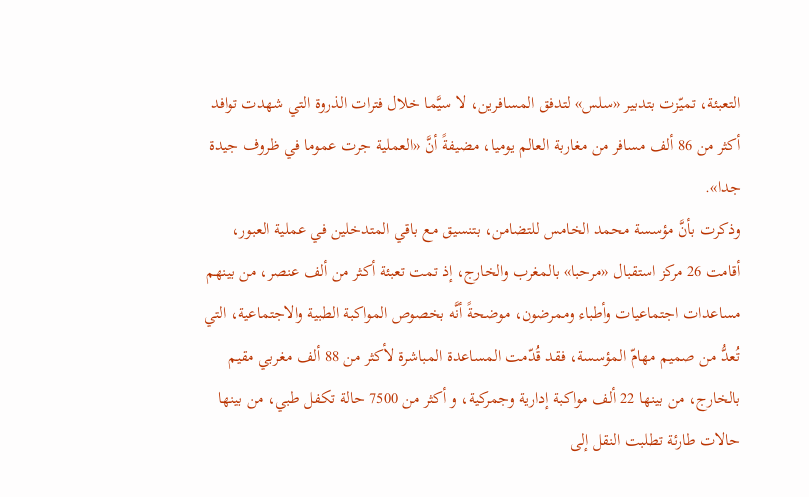التعبئة، تميّزت بتدبير «سلس» لتدفق المسافرين، لا سيَّما خلال فترات الذروة التي شهدت توافد أكثر من 86 ألف مسافر من مغاربة العالم يوميا، مضيفةً أنَّ «العملية جرت عموما في ظروف جيدة جدا».
وذكرت بأنَّ مؤسسة محمد الخامس للتضامن، بتنسيق مع باقي المتدخلين في عملية العبور، أقامت 26 مركز استقبال «مرحبا» بالمغرب والخارج، إذ تمت تعبئة أكثر من ألف عنصر، من بينهم مساعدات اجتماعيات وأطباء وممرضون، موضحةً أنَّه بخصوص المواكبة الطبية والاجتماعية، التي تُعدُّ من صميم مهامّ المؤسسة، فقد قُدّمت المساعدة المباشرة لأكثر من 88 ألف مغربي مقيم بالخارج، من بينها 22 ألف مواكبة إدارية وجمركية، و أكثر من 7500 حالة تكفل طبي، من بينها حالات طارئة تطلبت النقل إلى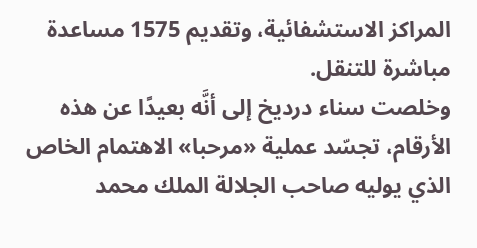المراكز الاستشفائية، وتقديم 1575 مساعدة مباشرة للتنقل.
وخلصت سناء درديخ إلى أنَّه بعيدًا عن هذه الأرقام، تجسّد عملية «مرحبا» الاهتمام الخاص الذي يوليه صاحب الجلالة الملك محمد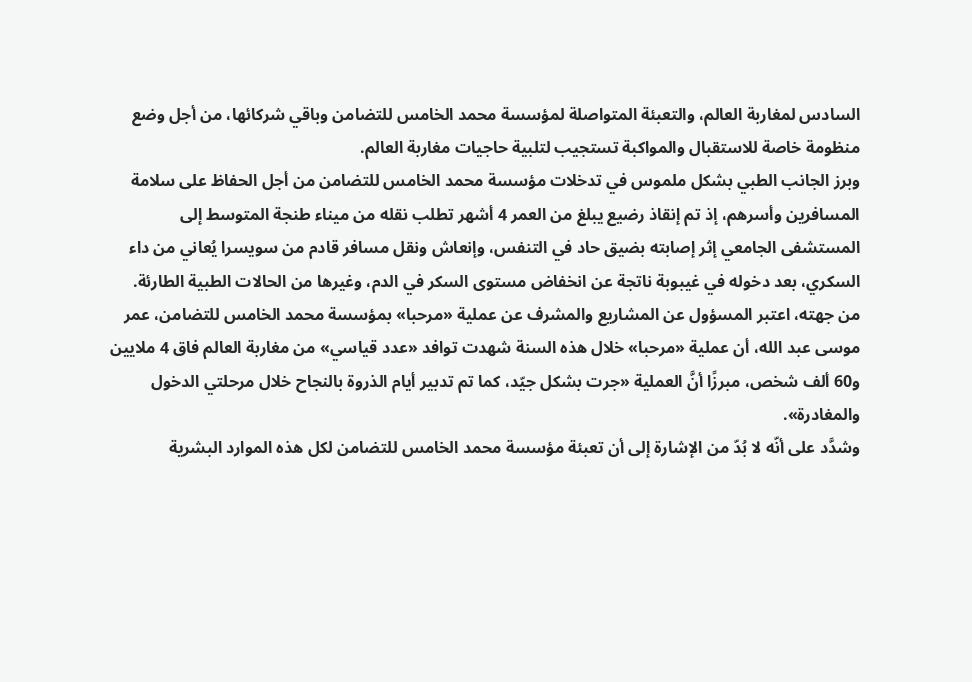السادس لمغاربة العالم، والتعبئة المتواصلة لمؤسسة محمد الخامس للتضامن وباقي شركائها، من أجل وضع منظومة خاصة للاستقبال والمواكبة تستجيب لتلبية حاجيات مغاربة العالم.
وبرز الجانب الطبي بشكل ملموس في تدخلات مؤسسة محمد الخامس للتضامن من أجل الحفاظ على سلامة المسافرين وأسرهم، إذ تم إنقاذ رضيع يبلغ من العمر 4 أشهر تطلب نقله من ميناء طنجة المتوسط إلى المستشفى الجامعي إثر إصابته بضيق حاد في التنفس، وإنعاش ونقل مسافر قادم من سويسرا يُعاني من داء السكري، بعد دخوله في غيبوبة ناتجة عن انخفاض مستوى السكر في الدم، وغيرها من الحالات الطبية الطارئة.
من جهته، اعتبر المسؤول عن المشاريع والمشرف عن عملية «مرحبا» بمؤسسة محمد الخامس للتضامن، عمر موسى عبد الله، أن عملية «مرحبا» خلال هذه السنة شهدت توافد «عدد قياسي» من مغاربة العالم فاق 4 ملايين و60 ألف شخص، مبرزًا أنَّ العملية «جرت بشكل جيّد، كما تم تدبير أيام الذروة بالنجاح خلال مرحلتي الدخول والمغادرة».
وشدَّد على أنّه لا بُدّ من الإشارة إلى أن تعبئة مؤسسة محمد الخامس للتضامن لكل هذه الموارد البشرية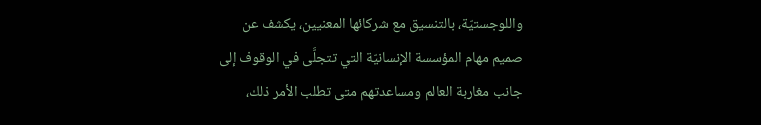واللوجستيّة، بالتنسيق مع شركائها المعنيين، يكشف عن صميم مهام المؤسسة الإنسانيّة التي تتجلَّى في الوقوف إلى جانب مغاربة العالم ومساعدتهم متى تطلب الأمر ذلك،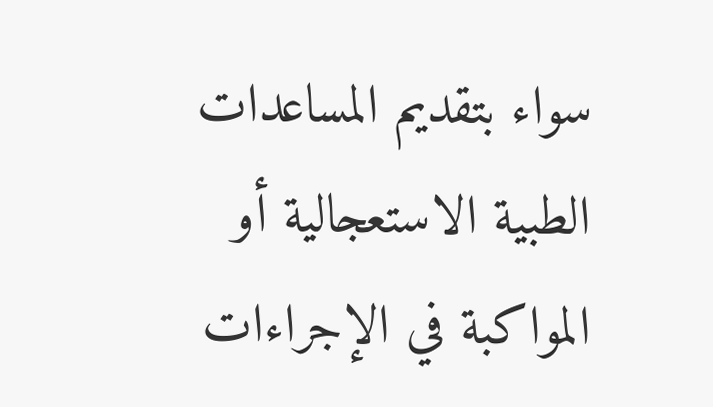سواء بتقديم المساعدات الطبية الاستعجالية أو المواكبة في الإجراءات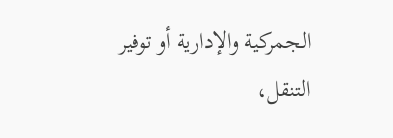الجمركية والإدارية أو توفير التنقل،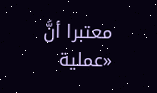معتبرا أنَّ «عملية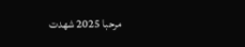مرحبا 2025 شهدت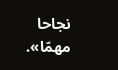نجاحا مهمّا».